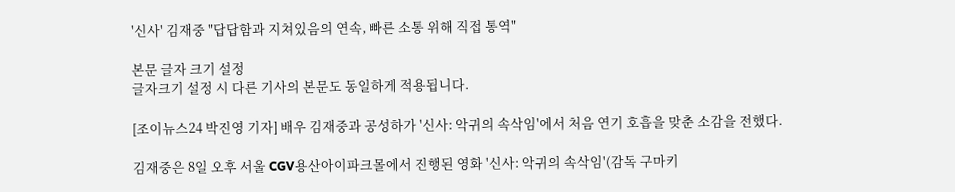'신사' 김재중 "답답함과 지쳐있음의 연속, 빠른 소통 위해 직접 통역"

본문 글자 크기 설정
글자크기 설정 시 다른 기사의 본문도 동일하게 적용됩니다.

[조이뉴스24 박진영 기자] 배우 김재중과 공성하가 '신사: 악귀의 속삭임'에서 처음 연기 호흡을 맞춘 소감을 전했다.

김재중은 8일 오후 서울 CGV용산아이파크몰에서 진행된 영화 '신사: 악귀의 속삭임'(감독 구마키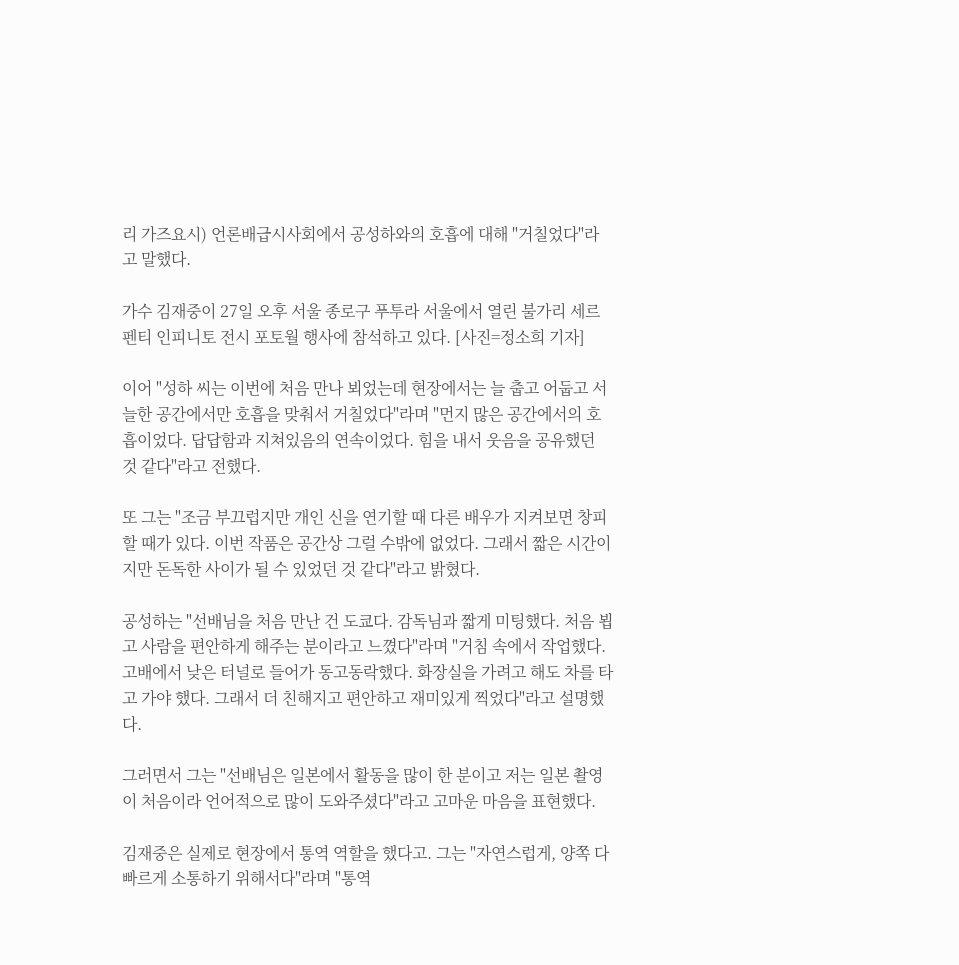리 가즈요시) 언론배급시사회에서 공성하와의 호흡에 대해 "거칠었다"라고 말했다.

가수 김재중이 27일 오후 서울 종로구 푸투라 서울에서 열린 불가리 세르펜티 인피니토 전시 포토월 행사에 참석하고 있다. [사진=정소희 기자]

이어 "성하 씨는 이번에 처음 만나 뵈었는데 현장에서는 늘 춥고 어둡고 서늘한 공간에서만 호흡을 맞춰서 거칠었다"라며 "먼지 많은 공간에서의 호흡이었다. 답답함과 지쳐있음의 연속이었다. 힘을 내서 웃음을 공유했던 것 같다"라고 전했다.

또 그는 "조금 부끄럽지만 개인 신을 연기할 때 다른 배우가 지켜보면 창피할 때가 있다. 이번 작품은 공간상 그럴 수밖에 없었다. 그래서 짧은 시간이지만 돈독한 사이가 될 수 있었던 것 같다"라고 밝혔다.

공성하는 "선배님을 처음 만난 건 도쿄다. 감독님과 짧게 미팅했다. 처음 뵙고 사람을 편안하게 해주는 분이라고 느꼈다"라며 "거침 속에서 작업했다. 고배에서 낮은 터널로 들어가 동고동락했다. 화장실을 가려고 해도 차를 타고 가야 했다. 그래서 더 친해지고 편안하고 재미있게 찍었다"라고 설명했다.

그러면서 그는 "선배님은 일본에서 활동을 많이 한 분이고 저는 일본 촬영이 처음이라 언어적으로 많이 도와주셨다"라고 고마운 마음을 표현했다.

김재중은 실제로 현장에서 통역 역할을 했다고. 그는 "자연스럽게, 양쪽 다 빠르게 소통하기 위해서다"라며 "통역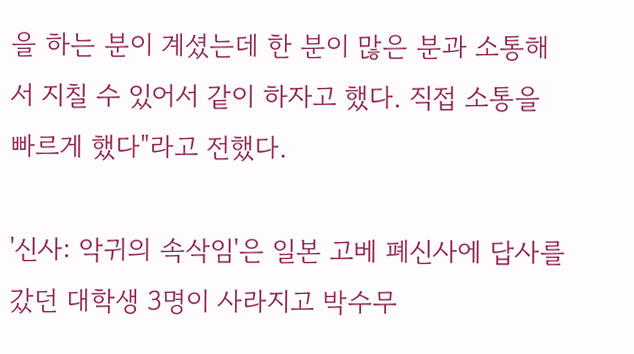을 하는 분이 계셨는데 한 분이 많은 분과 소통해서 지칠 수 있어서 같이 하자고 했다. 직접 소통을 빠르게 했다"라고 전했다.

'신사: 악귀의 속삭임'은 일본 고베 폐신사에 답사를 갔던 대학생 3명이 사라지고 박수무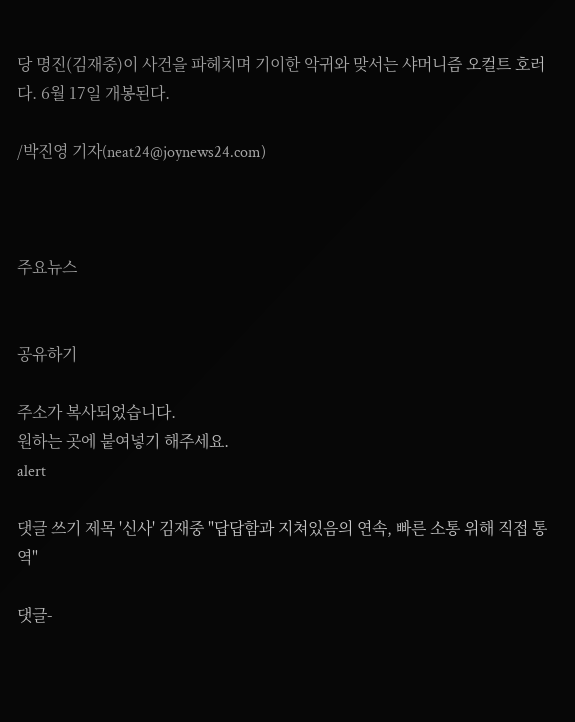당 명진(김재중)이 사건을 파헤치며 기이한 악귀와 맞서는 샤머니즘 오컬트 호러다. 6월 17일 개봉된다.

/박진영 기자(neat24@joynews24.com)



주요뉴스


공유하기

주소가 복사되었습니다.
원하는 곳에 붙여넣기 해주세요.
alert

댓글 쓰기 제목 '신사' 김재중 "답답함과 지쳐있음의 연속, 빠른 소통 위해 직접 통역"

댓글-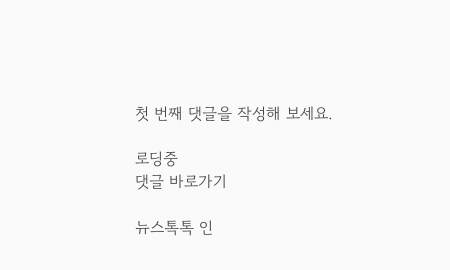첫 번째 댓글을 작성해 보세요.

로딩중
댓글 바로가기

뉴스톡톡 인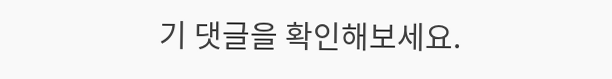기 댓글을 확인해보세요.